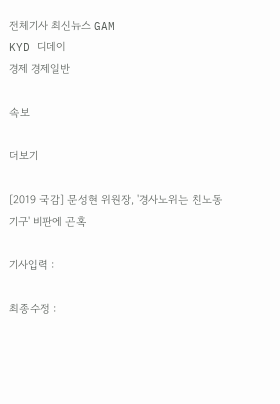전체기사 최신뉴스 GAM
KYD 디데이
경제 경제일반

속보

더보기

[2019 국감] 문성현 위원장, '경사노위는 친노동 기구' 비판에 곤혹

기사입력 :

최종수정 :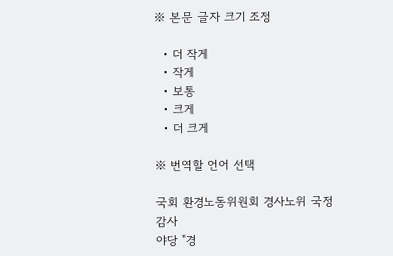※ 본문 글자 크기 조정

  • 더 작게
  • 작게
  • 보통
  • 크게
  • 더 크게

※ 번역할 언어 선택

국회 환경노동위원회 경사노위 국정감사
야당 "경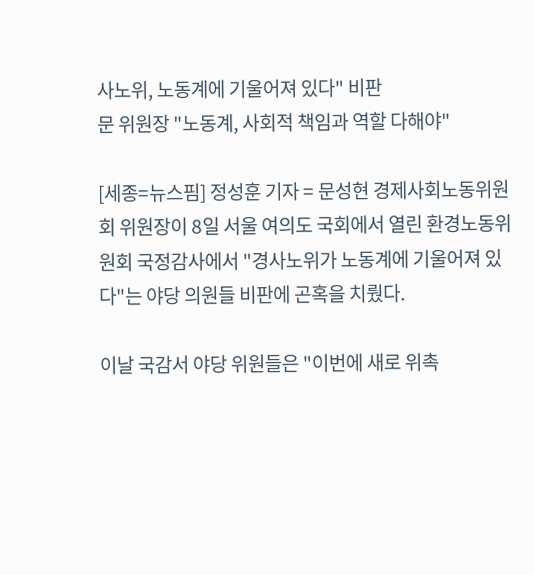사노위, 노동계에 기울어져 있다" 비판
문 위원장 "노동계, 사회적 책임과 역할 다해야"

[세종=뉴스핌] 정성훈 기자 = 문성현 경제사회노동위원회 위원장이 8일 서울 여의도 국회에서 열린 환경노동위원회 국정감사에서 "경사노위가 노동계에 기울어져 있다"는 야당 의원들 비판에 곤혹을 치뤘다.

이날 국감서 야당 위원들은 "이번에 새로 위촉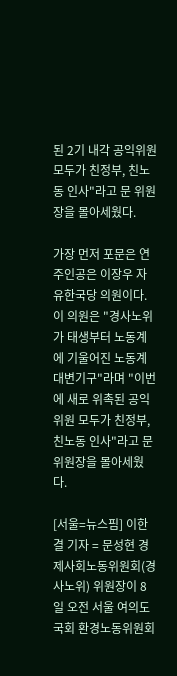된 2기 내각 공익위원 모두가 친정부, 친노동 인사"라고 문 위원장을 몰아세웠다.

가장 먼저 포문은 연 주인공은 이장우 자유한국당 의원이다. 이 의원은 "경사노위가 태생부터 노동계에 기울어진 노동계 대변기구"라며 "이번에 새로 위촉된 공익위원 모두가 친정부, 친노동 인사"라고 문 위원장을 몰아세웠다.

[서울=뉴스핌] 이한결 기자 = 문성현 경제사회노동위원회(경사노위) 위원장이 8일 오전 서울 여의도 국회 환경노동위원회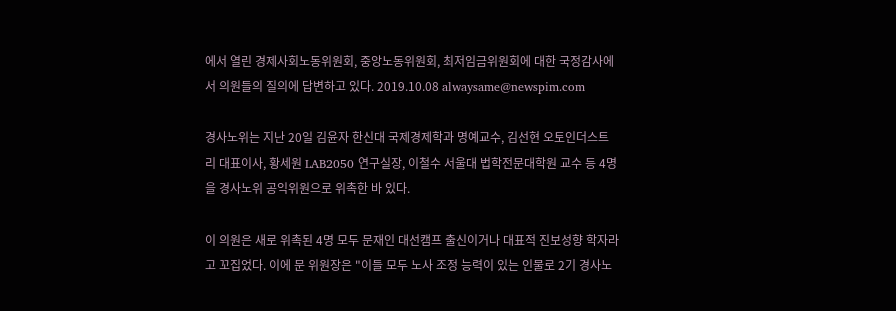에서 열린 경제사회노동위원회, 중앙노동위원회, 최저임금위원회에 대한 국정감사에서 의원들의 질의에 답변하고 있다. 2019.10.08 alwaysame@newspim.com

경사노위는 지난 20일 김윤자 한신대 국제경제학과 명예교수, 김선현 오토인더스트리 대표이사, 황세원 LAB2050 연구실장, 이철수 서울대 법학전문대학원 교수 등 4명을 경사노위 공익위원으로 위촉한 바 있다.

이 의원은 새로 위촉된 4명 모두 문재인 대선캠프 출신이거나 대표적 진보성향 학자라고 꼬집었다. 이에 문 위원장은 "이들 모두 노사 조정 능력이 있는 인물로 2기 경사노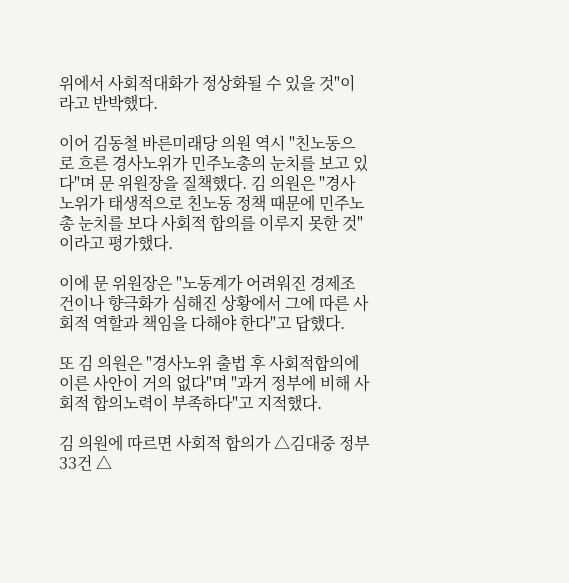위에서 사회적대화가 정상화될 수 있을 것"이라고 반박했다.

이어 김동철 바른미래당 의원 역시 "친노동으로 흐른 경사노위가 민주노총의 눈치를 보고 있다"며 문 위원장을 질책했다. 김 의원은 "경사노위가 태생적으로 친노동 정책 때문에 민주노총 눈치를 보다 사회적 합의를 이루지 못한 것"이라고 평가했다.

이에 문 위원장은 "노동계가 어려워진 경제조건이나 향극화가 심해진 상황에서 그에 따른 사회적 역할과 책임을 다해야 한다"고 답했다.

또 김 의원은 "경사노위 출법 후 사회적합의에 이른 사안이 거의 없다"며 "과거 정부에 비해 사회적 합의노력이 부족하다"고 지적했다.

김 의원에 따르면 사회적 합의가 △김대중 정부 33건 △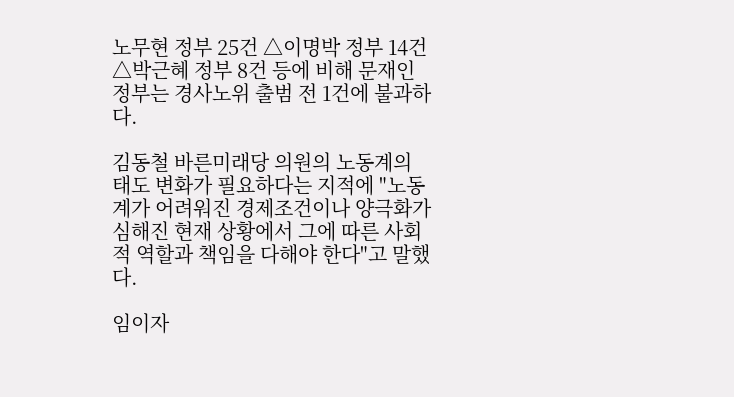노무현 정부 25건 △이명박 정부 14건 △박근혜 정부 8건 등에 비해 문재인 정부는 경사노위 출범 전 1건에 불과하다.

김동철 바른미래당 의원의 노동계의 태도 변화가 필요하다는 지적에 "노동계가 어려워진 경제조건이나 양극화가 심해진 현재 상황에서 그에 따른 사회적 역할과 책임을 다해야 한다"고 말했다.

임이자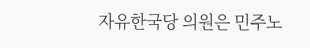자유한국당 의원은 민주노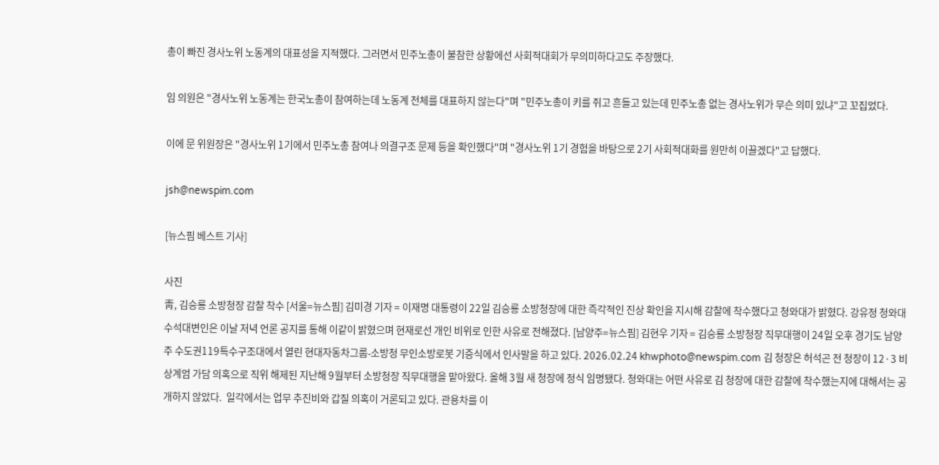총이 빠진 경사노위 노동계의 대표성을 지적했다. 그러면서 민주노총이 불참한 상황에선 사회적대회가 무의미하다고도 주장했다.

임 의원은 "경사노위 노동계는 한국노총이 참여하는데 노동계 전체를 대표하지 않는다"며 "민주노총이 키를 쥐고 흔들고 있는데 민주노총 없는 경사노위가 무슨 의미 있냐"고 꼬집었다.

이에 문 위원장은 "경사노위 1기에서 민주노총 참여나 의결구조 문제 등을 확인했다"며 "경사노위 1기 경험을 바탕으로 2기 사회적대화를 원만히 이끌겠다"고 답했다.

jsh@newspim.com

[뉴스핌 베스트 기사]

사진
靑, 김승룡 소방청장 감찰 착수 [서울=뉴스핌] 김미경 기자 = 이재명 대통령이 22일 김승룡 소방청장에 대한 즉각적인 진상 확인을 지시해 감찰에 착수했다고 청와대가 밝혔다. 강유정 청와대 수석대변인은 이날 저녁 언론 공지를 통해 이같이 밝혔으며 현재로선 개인 비위로 인한 사유로 전해졌다. [남양주=뉴스핌] 김현우 기자 = 김승룡 소방청장 직무대행이 24일 오후 경기도 남양주 수도권119특수구조대에서 열린 현대자동차그룹-소방청 무인소방로봇 기증식에서 인사말을 하고 있다. 2026.02.24 khwphoto@newspim.com 김 청장은 허석곤 전 청장이 12·3 비상계엄 가담 의혹으로 직위 해제된 지난해 9월부터 소방청장 직무대행을 맡아왔다. 올해 3월 새 청장에 정식 임명됐다. 청와대는 어떤 사유로 김 청장에 대한 감찰에 착수했는지에 대해서는 공개하지 않았다.  일각에서는 업무 추진비와 갑질 의혹이 거론되고 있다. 관용차를 이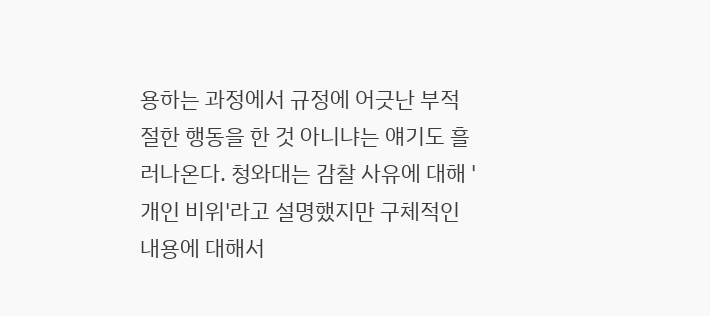용하는 과정에서 규정에 어긋난 부적절한 행동을 한 것 아니냐는 얘기도 흘러나온다. 청와대는 감찰 사유에 대해 '개인 비위'라고 설명했지만 구체적인 내용에 대해서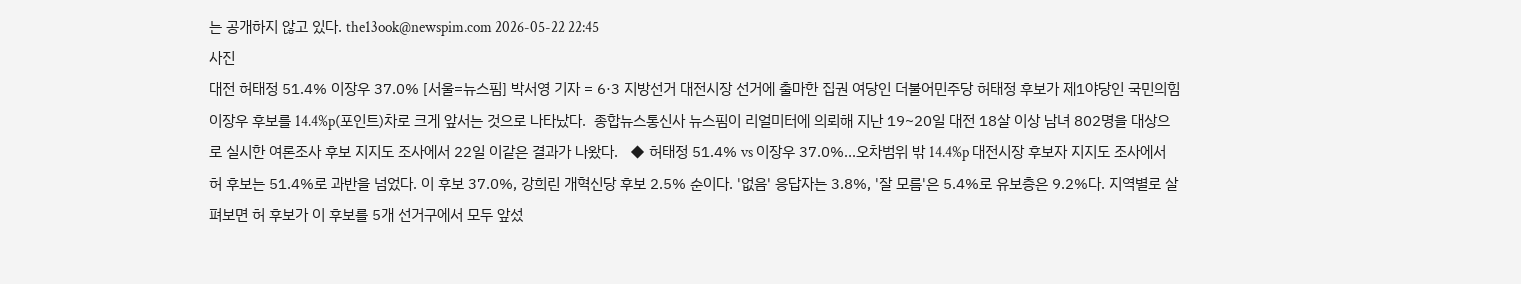는 공개하지 않고 있다. the13ook@newspim.com 2026-05-22 22:45
사진
대전 허태정 51.4% 이장우 37.0% [서울=뉴스핌] 박서영 기자 = 6·3 지방선거 대전시장 선거에 출마한 집권 여당인 더불어민주당 허태정 후보가 제1야당인 국민의힘 이장우 후보를 14.4%p(포인트)차로 크게 앞서는 것으로 나타났다.  종합뉴스통신사 뉴스핌이 리얼미터에 의뢰해 지난 19~20일 대전 18살 이상 남녀 802명을 대상으로 실시한 여론조사 후보 지지도 조사에서 22일 이같은 결과가 나왔다.   ◆ 허태정 51.4% vs 이장우 37.0%...오차범위 밖 14.4%p 대전시장 후보자 지지도 조사에서 허 후보는 51.4%로 과반을 넘었다. 이 후보 37.0%, 강희린 개혁신당 후보 2.5% 순이다. '없음' 응답자는 3.8%, '잘 모름'은 5.4%로 유보층은 9.2%다. 지역별로 살펴보면 허 후보가 이 후보를 5개 선거구에서 모두 앞섰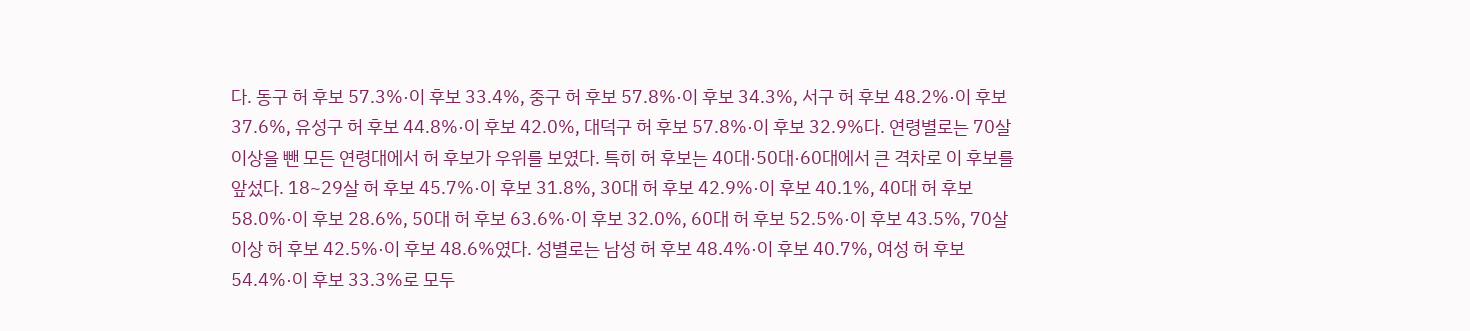다. 동구 허 후보 57.3%·이 후보 33.4%, 중구 허 후보 57.8%·이 후보 34.3%, 서구 허 후보 48.2%·이 후보 37.6%, 유성구 허 후보 44.8%·이 후보 42.0%, 대덕구 허 후보 57.8%·이 후보 32.9%다. 연령별로는 70살 이상을 뺀 모든 연령대에서 허 후보가 우위를 보였다. 특히 허 후보는 40대·50대·60대에서 큰 격차로 이 후보를 앞섰다. 18~29살 허 후보 45.7%·이 후보 31.8%, 30대 허 후보 42.9%·이 후보 40.1%, 40대 허 후보  58.0%·이 후보 28.6%, 50대 허 후보 63.6%·이 후보 32.0%, 60대 허 후보 52.5%·이 후보 43.5%, 70살 이상 허 후보 42.5%·이 후보 48.6%였다. 성별로는 남성 허 후보 48.4%·이 후보 40.7%, 여성 허 후보 54.4%·이 후보 33.3%로 모두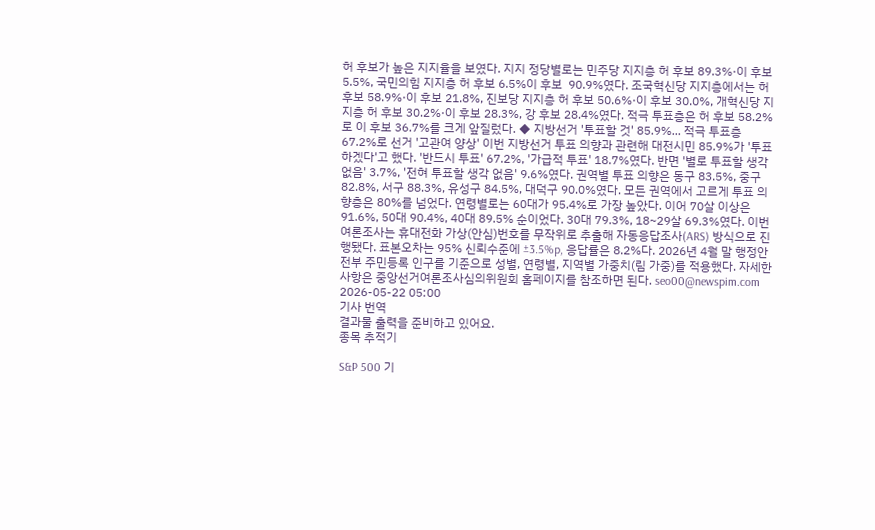허 후보가 높은 지지율을 보였다. 지지 정당별로는 민주당 지지층 허 후보 89.3%·이 후보 5.5%, 국민의힘 지지층 허 후보 6.5%이 후보  90.9%였다. 조국혁신당 지지층에서는 허 후보 58.9%·이 후보 21.8%, 진보당 지지층 허 후보 50.6%·이 후보 30.0%, 개혁신당 지지층 허 후보 30.2%·이 후보 28.3%, 강 후보 28.4%였다. 적극 투표층은 허 후보 58.2%로 이 후보 36.7%를 크게 앞질렀다. ◆ 지방선거 '투표할 것' 85.9%... 적극 투표층 67.2%로 선거 '고관여 양상' 이번 지방선거 투표 의향과 관련해 대전시민 85.9%가 '투표하겠다'고 했다. '반드시 투표' 67.2%, '가급적 투표' 18.7%였다. 반면 '별로 투표할 생각 없음' 3.7%, '전혀 투표할 생각 없음' 9.6%였다. 권역별 투표 의향은 동구 83.5%, 중구 82.8%, 서구 88.3%, 유성구 84.5%, 대덕구 90.0%였다. 모든 권역에서 고르게 투표 의향층은 80%를 넘었다. 연령별로는 60대가 95.4%로 가장 높았다. 이어 70살 이상은 91.6%, 50대 90.4%, 40대 89.5% 순이었다. 30대 79.3%, 18~29살 69.3%였다. 이번 여론조사는 휴대전화 가상(안심)번호를 무작위로 추출해 자동응답조사(ARS) 방식으로 진행됐다. 표본오차는 95% 신뢰수준에 ±3.5%p, 응답률은 8.2%다. 2026년 4월 말 행정안전부 주민등록 인구를 기준으로 성별, 연령별, 지역별 가중치(림 가중)를 적용했다. 자세한 사항은 중앙선거여론조사심의위원회 홈페이지를 참조하면 된다. seo00@newspim.com 2026-05-22 05:00
기사 번역
결과물 출력을 준비하고 있어요.
종목 추적기

S&P 500 기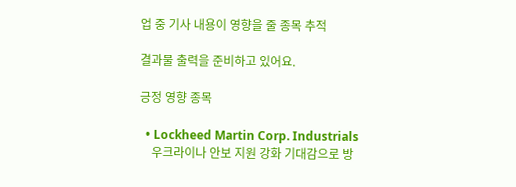업 중 기사 내용이 영향을 줄 종목 추적

결과물 출력을 준비하고 있어요.

긍정 영향 종목

  • Lockheed Martin Corp. Industrials
    우크라이나 안보 지원 강화 기대감으로 방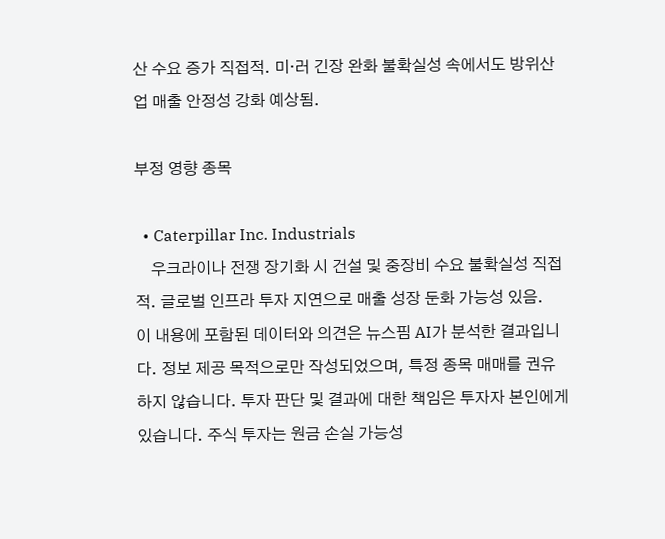산 수요 증가 직접적. 미·러 긴장 완화 불확실성 속에서도 방위산업 매출 안정성 강화 예상됨.

부정 영향 종목

  • Caterpillar Inc. Industrials
    우크라이나 전쟁 장기화 시 건설 및 중장비 수요 불확실성 직접적. 글로벌 인프라 투자 지연으로 매출 성장 둔화 가능성 있음.
이 내용에 포함된 데이터와 의견은 뉴스핌 AI가 분석한 결과입니다. 정보 제공 목적으로만 작성되었으며, 특정 종목 매매를 권유하지 않습니다. 투자 판단 및 결과에 대한 책임은 투자자 본인에게 있습니다. 주식 투자는 원금 손실 가능성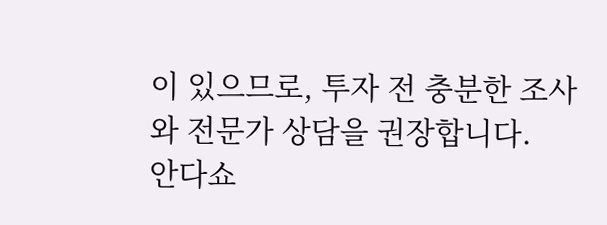이 있으므로, 투자 전 충분한 조사와 전문가 상담을 권장합니다.
안다쇼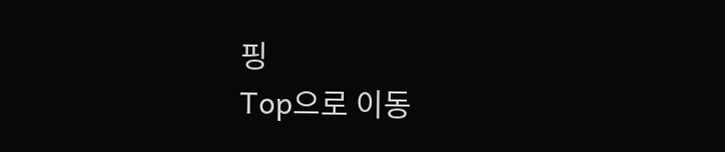핑
Top으로 이동